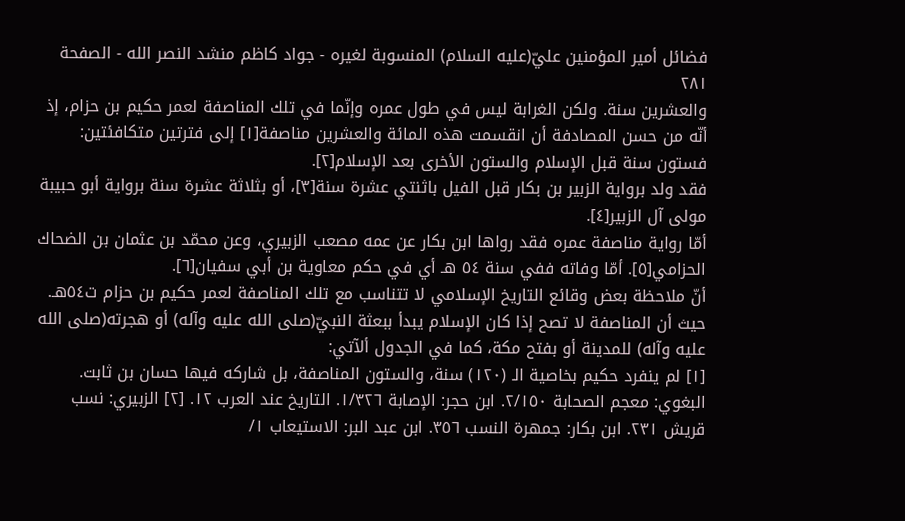فضائل أمير المؤمنين عليّ(عليه السلام) المنسوبة لغيره - جواد كاظم منشد النصر الله - الصفحة ٢٨١
والعشرين سنة. ولكن الغرابة ليس في طول عمره وإنّما في تلك المناصفة لعمر حكيم بن حزام، إذ أنّه من حسن المصادفة أن انقسمت هذه المائة والعشرين مناصفة[١] إلى فترتين متكافئتين: فستون سنة قبل الإسلام والستون الأخرى بعد الإسلام[٢].
فقد ولد برواية الزبير بن بكار قبل الفيل باثنتي عشرة سنة[٣]، أو بثلاثة عشرة سنة برواية أبو حبيبة مولى آل الزبير[٤].
أمّا رواية مناصفة عمره فقد رواها ابن بكار عن عمه مصعب الزبيري، وعن محمّد بن عثمان بن الضحاك الحزامي[٥]. أمّا وفاته ففي سنة ٥٤ هـ أي في حكم معاوية بن أبي سفيان[٦].
أنّ ملاحظة بعض وقائع التاريخ الإسلامي لا تتناسب مع تلك المناصفة لعمر حكيم بن حزام ت٥٤هـ. حيث أن المناصفة لا تصح إذا كان الإسلام يبدأ ببعثة النبيّ(صلى الله عليه وآله) أو هجرته(صلى الله عليه وآله) للمدينة أو بفتح مكة، كما في الجدول ألآتي:
[١] لم ينفرد حكيم بخاصية الـ (١٢٠) سنة، والستون المناصفة، بل شاركه فيها حسان بن ثابت. البغوي: معجم الصحابة ٢/١٥٠. ابن حجر: الإصابة ١/٣٢٦. التاريخ عند العرب ١٢. [٢] الزبيري: نسب قريش ٢٣١. ابن بكار: جمهرة النسب ٣٥٦. ابن عبد البر: الاستيعاب ١/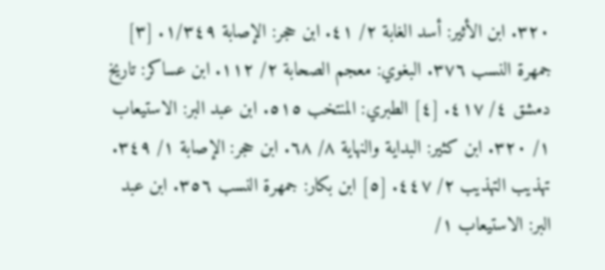٣٢٠. ابن الأثير: أسد الغابة ٢/ ٤١. ابن حجر: الإصابة ١/٣٤٩. [٣] جمهرة النسب ٣٧٦. البغوي: معجم الصحابة ٢/ ١١٢. ابن عساكر: تاريخ دمشق ٤/ ٤١٧. [٤] الطبري: المنتخب ٥١٥. ابن عبد البر: الاستيعاب ١/ ٣٢٠. ابن كثير: البداية والنهاية ٨/ ٦٨. ابن حجر: الإصابة ١/ ٣٤٩. تهذيب التهذيب ٢/ ٤٤٧. [٥] ابن بكار: جمهرة النسب ٣٥٦. ابن عبد البر: الاستيعاب ١/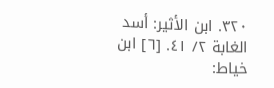٣٢٠. ابن الأثير: أسد الغابة ٢/ ٤١. [٦] ابن خياط: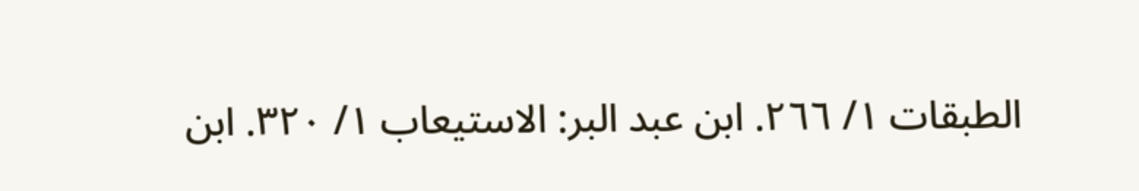الطبقات ١/ ٢٦٦. ابن عبد البر: الاستيعاب ١/ ٣٢٠. ابن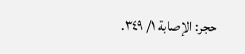حجر: الإصابة ١/ ٣٤٩.